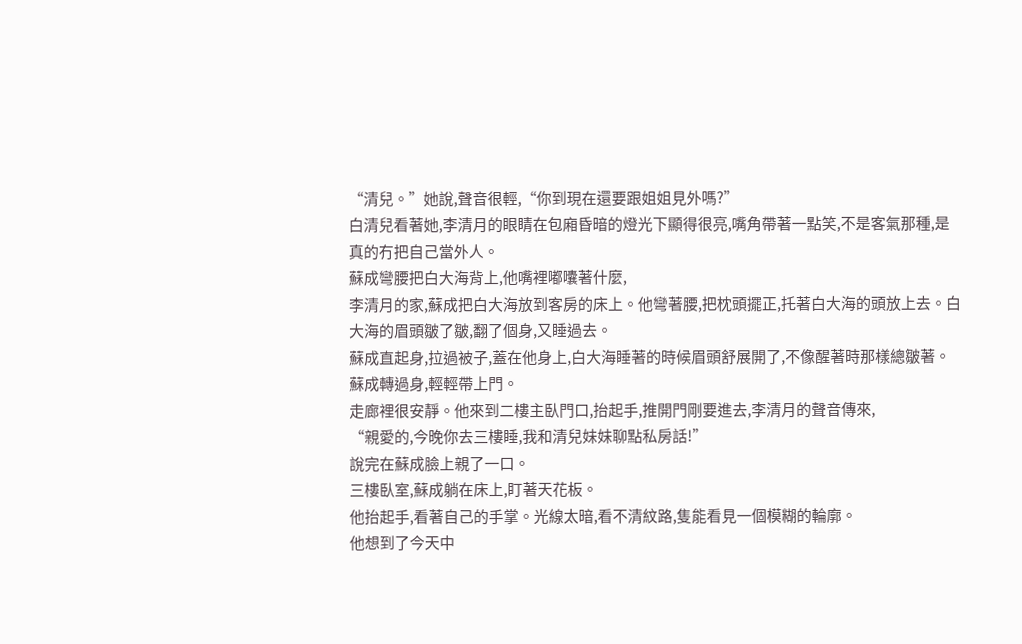“清兒。”她說,聲音很輕,“你到現在還要跟姐姐見外嗎?”
白清兒看著她,李清月的眼睛在包廂昏暗的燈光下顯得很亮,嘴角帶著一點笑,不是客氣那種,是真的冇把自己當外人。
蘇成彎腰把白大海背上,他嘴裡嘟囔著什麼,
李清月的家,蘇成把白大海放到客房的床上。他彎著腰,把枕頭擺正,托著白大海的頭放上去。白大海的眉頭皺了皺,翻了個身,又睡過去。
蘇成直起身,拉過被子,蓋在他身上,白大海睡著的時候眉頭舒展開了,不像醒著時那樣總皺著。
蘇成轉過身,輕輕帶上門。
走廊裡很安靜。他來到二樓主臥門口,抬起手,推開門剛要進去,李清月的聲音傳來,
“親愛的,今晚你去三樓睡,我和清兒妹妹聊點私房話!”
說完在蘇成臉上親了一口。
三樓臥室,蘇成躺在床上,盯著天花板。
他抬起手,看著自己的手掌。光線太暗,看不清紋路,隻能看見一個模糊的輪廓。
他想到了今天中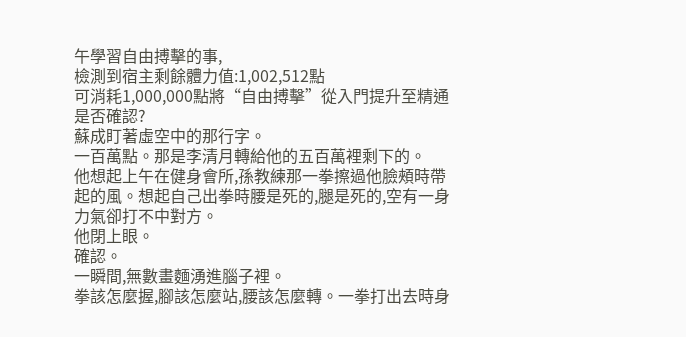午學習自由搏擊的事,
檢測到宿主剩餘體力值:1,002,512點
可消耗1,000,000點將“自由搏擊”從入門提升至精通
是否確認?
蘇成盯著虛空中的那行字。
一百萬點。那是李清月轉給他的五百萬裡剩下的。
他想起上午在健身會所,孫教練那一拳擦過他臉頰時帶起的風。想起自己出拳時腰是死的,腿是死的,空有一身力氣卻打不中對方。
他閉上眼。
確認。
一瞬間,無數畫麵湧進腦子裡。
拳該怎麼握,腳該怎麼站,腰該怎麼轉。一拳打出去時身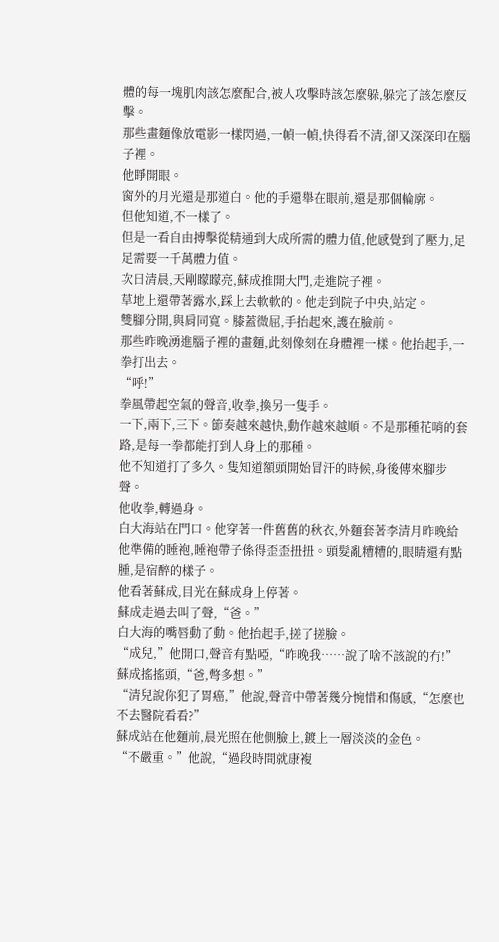體的每一塊肌肉該怎麼配合,被人攻擊時該怎麼躲,躲完了該怎麼反擊。
那些畫麵像放電影一樣閃過,一幀一幀,快得看不清,卻又深深印在腦子裡。
他睜開眼。
窗外的月光還是那道白。他的手還舉在眼前,還是那個輪廓。
但他知道,不一樣了。
但是一看自由搏擊從精通到大成所需的體力值,他感覺到了壓力,足足需要一千萬體力值。
次日清晨,天剛矇矇亮,蘇成推開大門,走進院子裡。
草地上還帶著露水,踩上去軟軟的。他走到院子中央,站定。
雙腳分開,與肩同寬。膝蓋微屈,手抬起來,護在臉前。
那些昨晚湧進腦子裡的畫麵,此刻像刻在身體裡一樣。他抬起手,一拳打出去。
“呼!”
拳風帶起空氣的聲音,收拳,換另一隻手。
一下,兩下,三下。節奏越來越快,動作越來越順。不是那種花哨的套路,是每一拳都能打到人身上的那種。
他不知道打了多久。隻知道額頭開始冒汗的時候,身後傳來腳步聲。
他收拳,轉過身。
白大海站在門口。他穿著一件舊舊的秋衣,外麵套著李清月昨晚給他準備的睡袍,睡袍帶子係得歪歪扭扭。頭髮亂糟糟的,眼睛還有點腫,是宿醉的樣子。
他看著蘇成,目光在蘇成身上停著。
蘇成走過去叫了聲,“爸。”
白大海的嘴唇動了動。他抬起手,搓了搓臉。
“成兒,”他開口,聲音有點啞,“昨晚我……說了啥不該說的冇!”
蘇成搖搖頭,“爸,彆多想。”
“清兒說你犯了胃癌,”他說,聲音中帶著幾分惋惜和傷感,“怎麼也不去醫院看看?”
蘇成站在他麵前,晨光照在他側臉上,鍍上一層淡淡的金色。
“不嚴重。”他說,“過段時間就康複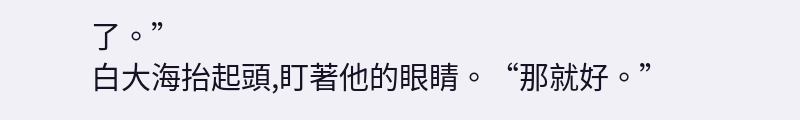了。”
白大海抬起頭,盯著他的眼睛。“那就好。”